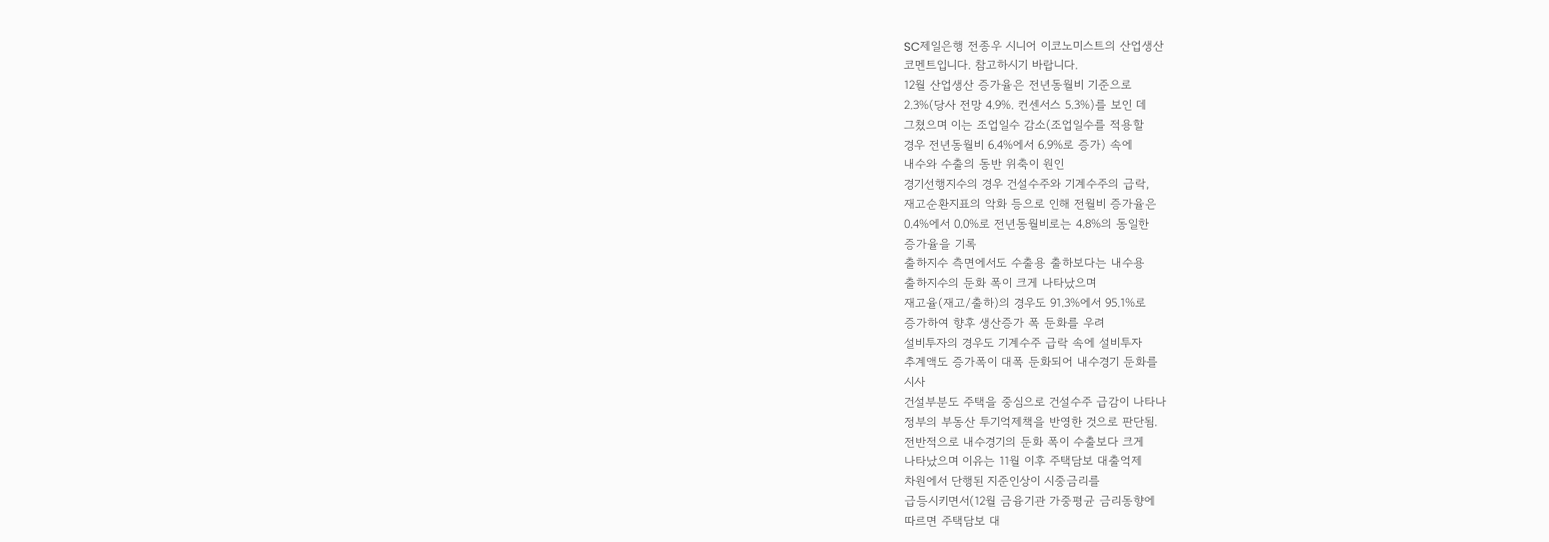SC제일은행 전종우 시니어 이코노미스트의 산업생산
코멘트입니다. 참고하시기 바랍니다.
12월 산업생산 증가율은 전년동월비 기준으로
2.3%(당사 전망 4.9%. 컨센서스 5.3%)를 보인 데
그쳤으며 이는 조업일수 감소(조업일수를 적용할
경우 전년동월비 6.4%에서 6.9%로 증가) 속에
내수와 수출의 동반 위축이 원인
경기선행지수의 경우 건설수주와 기계수주의 급락,
재고순환지표의 악화 등으로 인해 전월비 증가율은
0.4%에서 0.0%로 전년동월비로는 4.8%의 동일한
증가율을 기록
출하지수 측면에서도 수출용 출하보다는 내수용
출하지수의 둔화 폭이 크게 나타났으며
재고율(재고/출하)의 경우도 91.3%에서 95.1%로
증가하여 향후 생산증가 폭 둔화를 우려
설비투자의 경우도 기계수주 급락 속에 설비투자
추계액도 증가폭이 대폭 둔화되어 내수경기 둔화를
시사
건설부분도 주택을 중심으로 건설수주 급감이 나타나
정부의 부동산 투기억제책을 반영한 것으로 판단됨.
전반적으로 내수경기의 둔화 폭이 수출보다 크게
나타났으며 이유는 11월 이후 주택담보 대출억제
차원에서 단행된 지준인상이 시중금리를
급등시키면서(12월 금융기관 가중평균 금리동향에
따르면 주택담보 대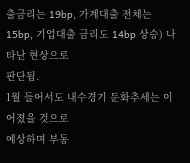출금리는 19bp, 가계대출 전체는
15bp, 기업대출 금리도 14bp 상승) 나타난 현상으로
판단됨.
1월 들어서도 내수경기 둔화추세는 이어졌을 것으로
예상하며 부동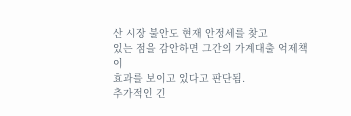산 시장 불안도 현재 안정세를 찾고
있는 점을 감안하면 그간의 가계대출 억제책이
효과를 보이고 있다고 판단됨.
추가적인 긴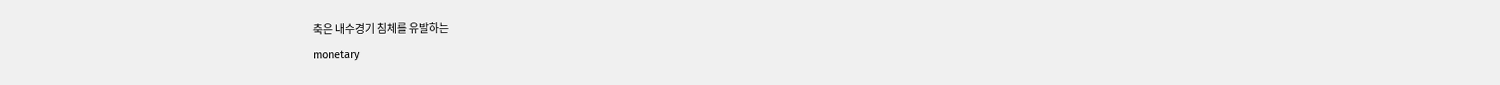축은 내수경기 침체를 유발하는
monetary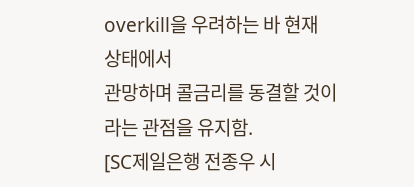overkill을 우려하는 바 현재 상태에서
관망하며 콜금리를 동결할 것이라는 관점을 유지함.
[SC제일은행 전종우 시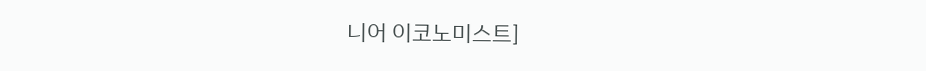니어 이코노미스트]